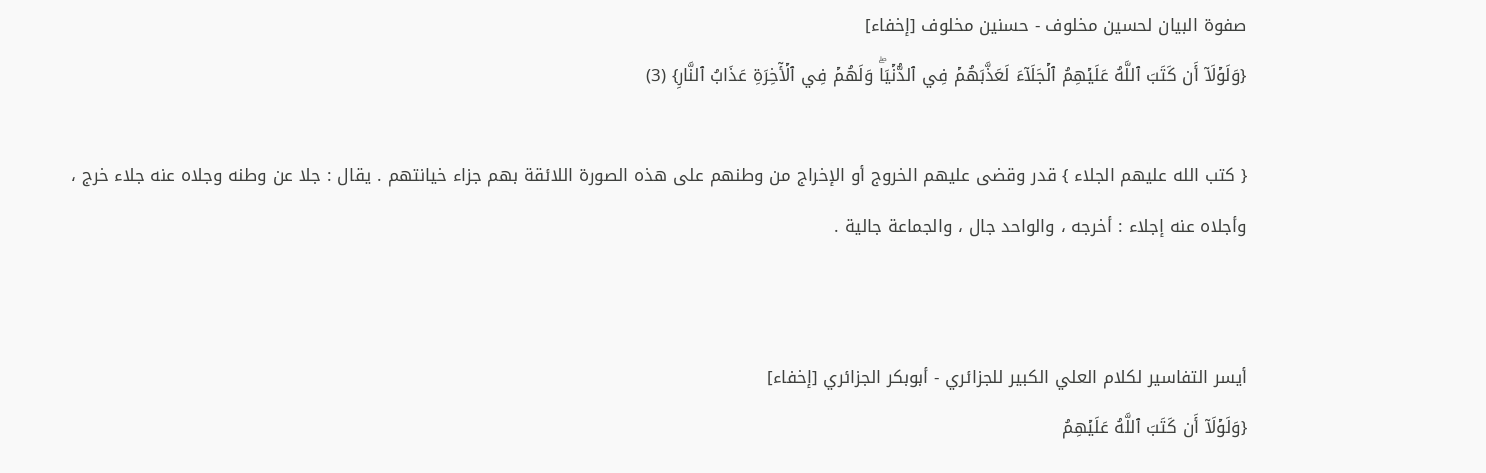صفوة البيان لحسين مخلوف - حسنين مخلوف [إخفاء]
{وَلَوۡلَآ أَن كَتَبَ ٱللَّهُ عَلَيۡهِمُ ٱلۡجَلَآءَ لَعَذَّبَهُمۡ فِي ٱلدُّنۡيَاۖ وَلَهُمۡ فِي ٱلۡأٓخِرَةِ عَذَابُ ٱلنَّارِ} (3)

{ كتب الله عليهم الجلاء } قدر وقضى عليهم الخروج أو الإخراج من وطنهم على هذه الصورة اللائقة بهم جزاء خيانتهم . يقال : جلا عن وطنه وجلاه عنه جلاء خرج ، وأجلاه عنه إجلاء : أخرجه ، والواحد جال ، والجماعة جالية .


أيسر التفاسير لكلام العلي الكبير للجزائري - أبوبكر الجزائري [إخفاء]
{وَلَوۡلَآ أَن كَتَبَ ٱللَّهُ عَلَيۡهِمُ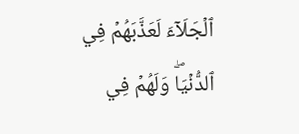ٱلۡجَلَآءَ لَعَذَّبَهُمۡ فِي ٱلدُّنۡيَاۖ وَلَهُمۡ فِي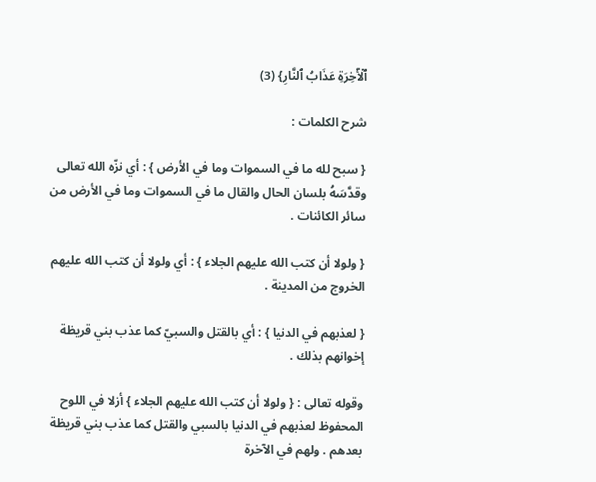ٱلۡأٓخِرَةِ عَذَابُ ٱلنَّارِ} (3)

شرح الكلمات :

{ سبح لله ما في السموات وما في الأرض } : أي نزّه الله تعالى وقدَّسَهُ بلسان الحال والقال ما في السموات وما في الأرض من سائر الكائنات .

{ ولولا أن كتب الله عليهم الجلاء } : أي ولولا أن كتب الله عليهم الخروج من المدينة .

{ لعذبهم في الدنيا } : أي بالقتل والسبيّ كما عذب بني قريظة إخوانهم بذلك .

وقوله تعالى : { ولولا أن كتب الله عليهم الجلاء } أزلا في اللوح المحفوظ لعذبهم في الدنيا بالسبي والقتل كما عذب بني قريظة بعدهم . ولهم في الآخرة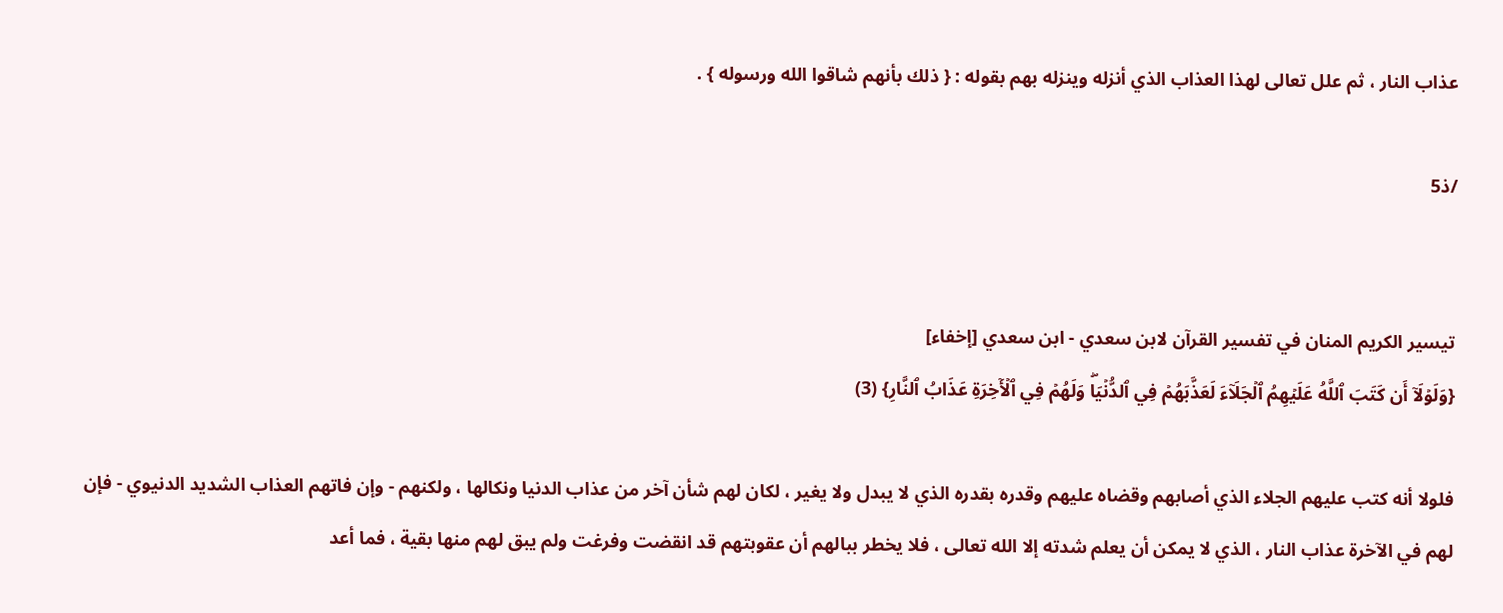عذاب النار ، ثم علل تعالى لهذا العذاب الذي أنزله وينزله بهم بقوله : { ذلك بأنهم شاقوا الله ورسوله } .

/ذ5


تيسير الكريم المنان في تفسير القرآن لابن سعدي - ابن سعدي [إخفاء]
{وَلَوۡلَآ أَن كَتَبَ ٱللَّهُ عَلَيۡهِمُ ٱلۡجَلَآءَ لَعَذَّبَهُمۡ فِي ٱلدُّنۡيَاۖ وَلَهُمۡ فِي ٱلۡأٓخِرَةِ عَذَابُ ٱلنَّارِ} (3)

فلولا أنه كتب عليهم الجلاء الذي أصابهم وقضاه عليهم وقدره بقدره الذي لا يبدل ولا يغير ، لكان لهم شأن آخر من عذاب الدنيا ونكالها ، ولكنهم - وإن فاتهم العذاب الشديد الدنيوي - فإن لهم في الآخرة عذاب النار ، الذي لا يمكن أن يعلم شدته إلا الله تعالى ، فلا يخطر ببالهم أن عقوبتهم قد انقضت وفرغت ولم يبق لهم منها بقية ، فما أعد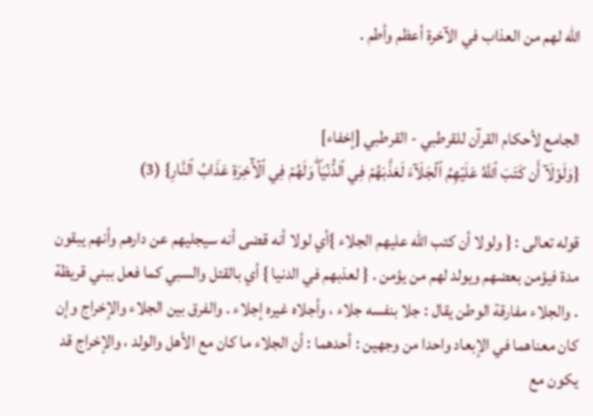الله لهم من العذاب في الآخرة أعظم وأطم .


الجامع لأحكام القرآن للقرطبي - القرطبي [إخفاء]
{وَلَوۡلَآ أَن كَتَبَ ٱللَّهُ عَلَيۡهِمُ ٱلۡجَلَآءَ لَعَذَّبَهُمۡ فِي ٱلدُّنۡيَاۖ وَلَهُمۡ فِي ٱلۡأٓخِرَةِ عَذَابُ ٱلنَّارِ} (3)

قوله تعالى : { ولولا أن كتب الله عليهم الجلاء }أي لولا أنه قضى أنه سيجليهم عن دارهم وأنهم يبقون مدة فيؤمن بعضهم ويولد لهم من يؤمن . { لعذبهم في الدنيا } أي بالقتل والسبي كما فعل ببني قريظة . والجلاء مفارقة الوطن يقال : جلا بنفسه جلاء ، وأجلاه غيره إجلاء . والفرق بين الجلاء والإخراج وإن كان معناهما في الإبعاد واحدا من وجهين : أحدهما : أن الجلاء ما كان مع الأهل والولد ، والإخراج قد يكون مع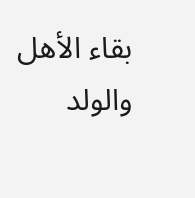بقاء الأهل والولد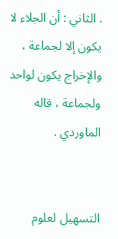. الثاني : أن الجلاء لا يكون إلا لجماعة ، والإخراج يكون لواحد ولجماعة ، قاله الماوردي .


التسهيل لعلوم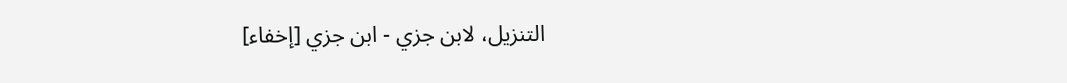التنزيل، لابن جزي - ابن جزي [إخفاء]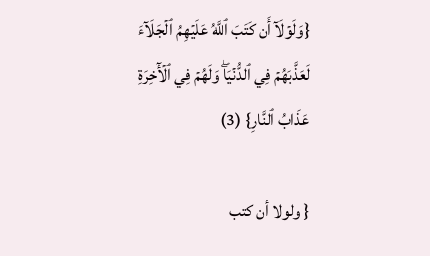{وَلَوۡلَآ أَن كَتَبَ ٱللَّهُ عَلَيۡهِمُ ٱلۡجَلَآءَ لَعَذَّبَهُمۡ فِي ٱلدُّنۡيَاۖ وَلَهُمۡ فِي ٱلۡأٓخِرَةِ عَذَابُ ٱلنَّارِ} (3)

{ ولولا أن كتب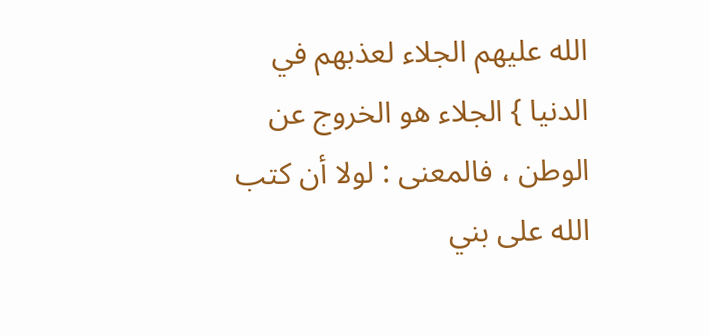الله عليهم الجلاء لعذبهم في الدنيا } الجلاء هو الخروج عن الوطن ، فالمعنى : لولا أن كتب الله على بني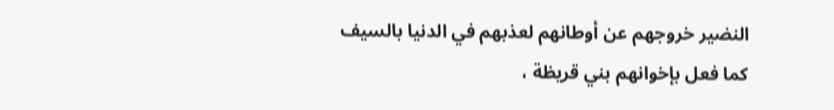النضير خروجهم عن أوطانهم لعذبهم في الدنيا بالسيف كما فعل بإخوانهم بني قريظة ،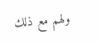ولهم مع ذلك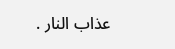عذاب النار .